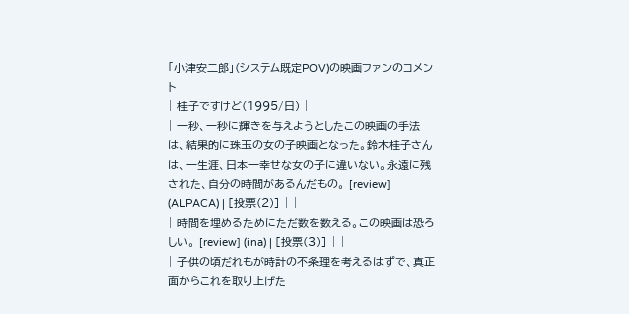「小津安二郎」(システム既定POV)の映画ファンのコメント
| 桂子ですけど(1995/日) |
| 一秒、一秒に輝きを与えようとしたこの映画の手法は、結果的に珠玉の女の子映画となった。鈴木桂子さんは、一生涯、日本一幸せな女の子に違いない。永遠に残された、自分の時間があるんだもの。 [review] (ALPACA) | [投票(2)] | |
| 時間を埋めるためにただ数を数える。この映画は恐ろしい。 [review] (ina) | [投票(3)] | |
| 子供の頃だれもが時計の不条理を考えるはずで、真正面からこれを取り上げた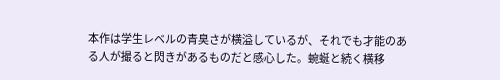本作は学生レベルの青臭さが横溢しているが、それでも才能のある人が撮ると閃きがあるものだと感心した。蜿蜒と続く横移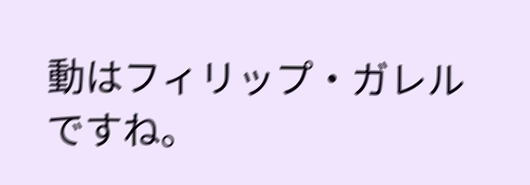動はフィリップ・ガレルですね。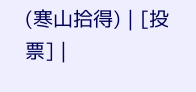(寒山拾得) | [投票] |